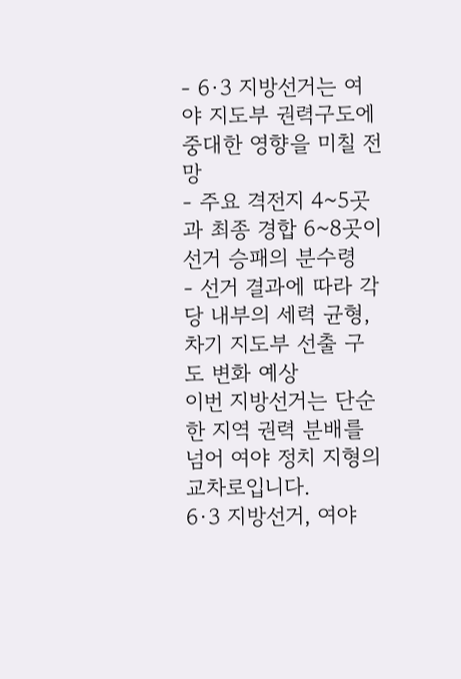- 6·3 지방선거는 여야 지도부 권력구도에 중대한 영향을 미칠 전망
- 주요 격전지 4~5곳과 최종 경합 6~8곳이 선거 승패의 분수령
- 선거 결과에 따라 각 당 내부의 세력 균형, 차기 지도부 선출 구도 변화 예상
이번 지방선거는 단순한 지역 권력 분배를 넘어 여야 정치 지형의 교차로입니다.
6·3 지방선거, 여야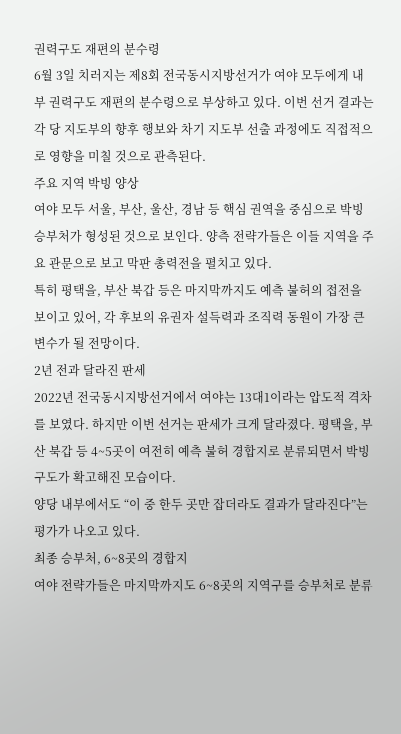권력구도 재편의 분수령
6월 3일 치러지는 제8회 전국동시지방선거가 여야 모두에게 내부 권력구도 재편의 분수령으로 부상하고 있다. 이번 선거 결과는 각 당 지도부의 향후 행보와 차기 지도부 선출 과정에도 직접적으로 영향을 미칠 것으로 관측된다.
주요 지역 박빙 양상
여야 모두 서울, 부산, 울산, 경남 등 핵심 권역을 중심으로 박빙 승부처가 형성된 것으로 보인다. 양측 전략가들은 이들 지역을 주요 관문으로 보고 막판 총력전을 펼치고 있다.
특히 평택을, 부산 북갑 등은 마지막까지도 예측 불허의 접전을 보이고 있어, 각 후보의 유권자 설득력과 조직력 동원이 가장 큰 변수가 될 전망이다.
2년 전과 달라진 판세
2022년 전국동시지방선거에서 여야는 13대1이라는 압도적 격차를 보였다. 하지만 이번 선거는 판세가 크게 달라졌다. 평택을, 부산 북갑 등 4~5곳이 여전히 예측 불허 경합지로 분류되면서 박빙 구도가 확고해진 모습이다.
양당 내부에서도 “이 중 한두 곳만 잡더라도 결과가 달라진다”는 평가가 나오고 있다.
최종 승부처, 6~8곳의 경합지
여야 전략가들은 마지막까지도 6~8곳의 지역구를 승부처로 분류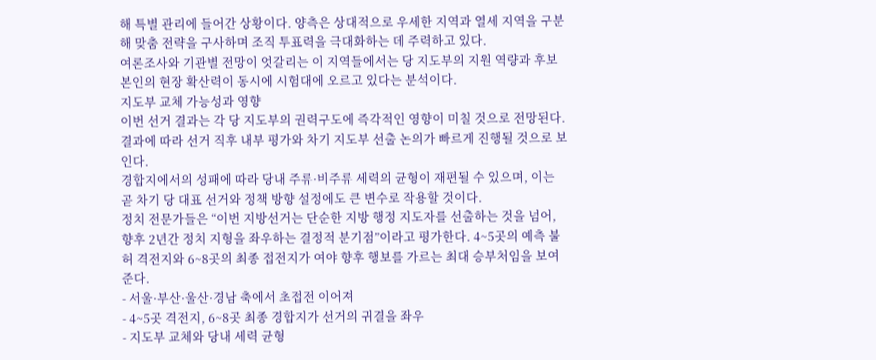해 특별 관리에 들어간 상황이다. 양측은 상대적으로 우세한 지역과 열세 지역을 구분해 맞춤 전략을 구사하며 조직 투표력을 극대화하는 데 주력하고 있다.
여론조사와 기관별 전망이 엇갈리는 이 지역들에서는 당 지도부의 지원 역량과 후보 본인의 현장 확산력이 동시에 시험대에 오르고 있다는 분석이다.
지도부 교체 가능성과 영향
이번 선거 결과는 각 당 지도부의 권력구도에 즉각적인 영향이 미칠 것으로 전망된다. 결과에 따라 선거 직후 내부 평가와 차기 지도부 선출 논의가 빠르게 진행될 것으로 보인다.
경합지에서의 성패에 따라 당내 주류·비주류 세력의 균형이 재편될 수 있으며, 이는 곧 차기 당 대표 선거와 정책 방향 설정에도 큰 변수로 작용할 것이다.
정치 전문가들은 “이번 지방선거는 단순한 지방 행정 지도자를 선출하는 것을 넘어, 향후 2년간 정치 지형을 좌우하는 결정적 분기점”이라고 평가한다. 4~5곳의 예측 불허 격전지와 6~8곳의 최종 접전지가 여야 향후 행보를 가르는 최대 승부처임을 보여준다.
- 서울·부산·울산·경남 축에서 초접전 이어져
- 4~5곳 격전지, 6~8곳 최종 경합지가 선거의 귀결을 좌우
- 지도부 교체와 당내 세력 균형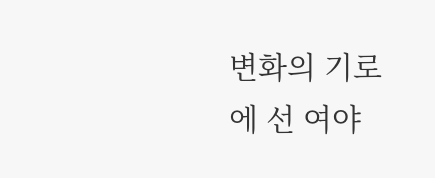변화의 기로에 선 여야